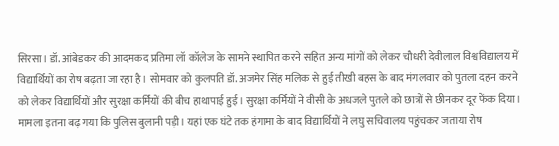सिरसा। डॉ. आंबेडकर की आदमकद प्रतिमा लॉ कॉलेज के सामने स्थापित करने सहित अन्य मांगों को लेकर चौधरी देवीलाल विश्वविद्यालय में विद्यार्थियों का रोष बढ़ता जा रहा है। सोमवार को कुलपति डॉ. अजमेर सिंह मलिक से हुई तीखी बहस के बाद मंगलवार को पुतला दहन करने को लेकर विद्यार्थियों और सुरक्षा कर्मियों की बीच हाथापाई हुई। सुरक्षा कर्मियों ने वीसी के अधजले पुतले को छात्रों से छीनकर दूर फेंक दिया। मामला इतना बढ़ गया कि पुलिस बुलानी पड़ी। यहां एक घंटे तक हंगामा के बाद विद्यार्थियों ने लघु सचिवालय पहुंचकर जताया रोष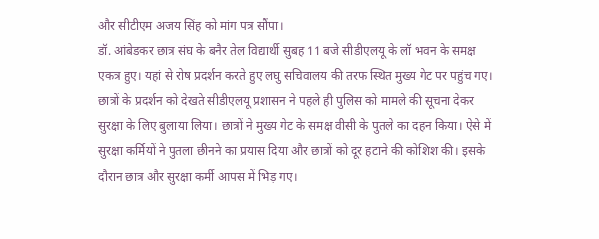और सीटीएम अजय सिंह को मांग पत्र सौंपा।
डॉ. आंबेडकर छात्र संघ के बनैर तेल विद्यार्थी सुबह 11 बजे सीडीएलयू के लॉ भवन के समक्ष एकत्र हुए। यहां से रोष प्रदर्शन करते हुए लघु सचिवालय की तरफ स्थित मुख्य गेट पर पहुंच गए। छात्रों के प्रदर्शन को देखते सीडीएलयू प्रशासन ने पहले ही पुलिस को मामले की सूचना देकर सुरक्षा के लिए बुलाया लिया। छात्रों ने मुख्य गेट के समक्ष वीसी के पुतले का दहन किया। ऐसे में सुरक्षा कर्मियों ने पुतला छीनने का प्रयास दिया और छात्रों को दूर हटाने की कोशिश की। इसके दौरान छात्र और सुरक्षा कर्मी आपस में भिड़ गए।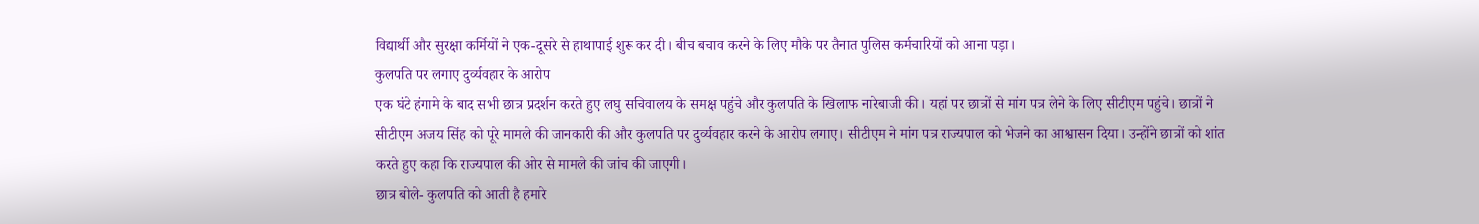विद्यार्थी और सुरक्षा कर्मियों ने एक-दूसरे से हाथापाई शुरू कर दी। बीच बचाव करने के लिए मौके पर तैनात पुलिस कर्मचारियों को आना पड़ा।
कुलपति पर लगाए दुर्व्यवहार के आरोप
एक घंटे हंगामे के बाद सभी छात्र प्रदर्शन करते हुए लघु सचिवालय के समक्ष पहुंचे और कुलपति के खिलाफ नारेबाजी की। यहां पर छात्रों से मांग पत्र लेने के लिए सीटीएम पहुंचे। छात्रों ने सीटीएम अजय सिंह को पूरे मामले की जानकारी की और कुलपति पर दुर्व्यवहार करने के आरोप लगाए। सीटीएम ने मांग पत्र राज्यपाल को भेजने का आश्वासन दिया। उन्होंने छात्रों को शांत करते हुए कहा कि राज्यपाल की ओर से मामले की जांच की जाएगी।
छात्र बोले- कुलपति को आती है हमारे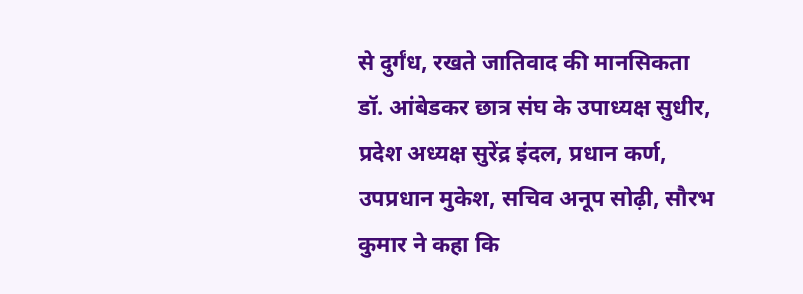से दुर्गंध, रखते जातिवाद की मानसिकता
डॉ. आंबेडकर छात्र संघ के उपाध्यक्ष सुधीर, प्रदेश अध्यक्ष सुरेंद्र इंदल, प्रधान कर्ण, उपप्रधान मुकेश, सचिव अनूप सोढ़ी, सौरभ कुमार ने कहा कि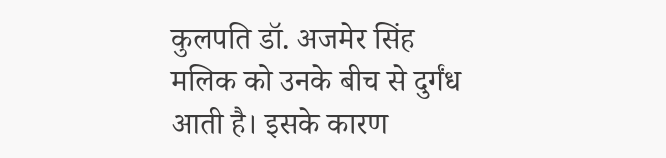कुलपति डॉ. अजमेर सिंह मलिक को उनके बीच से दुर्गंध आती है। इसके कारण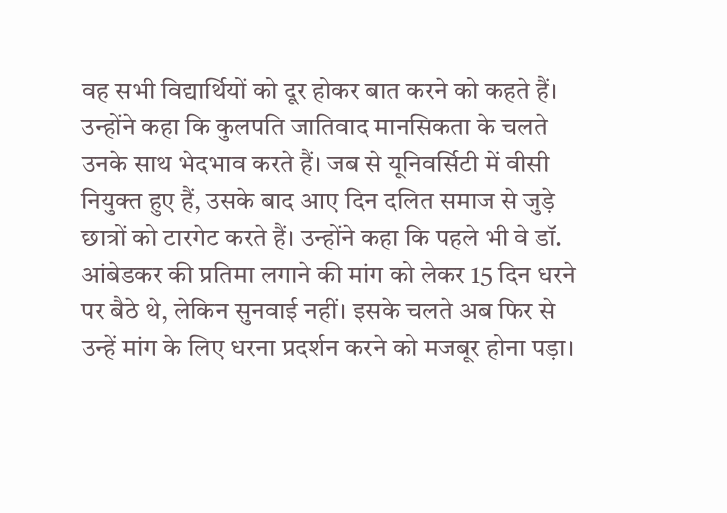वह सभी विद्यार्थियों को दूर होकर बात करने को कहते हैं। उन्होंने कहा कि कुलपति जातिवाद मानसिकता के चलते उनके साथ भेदभाव करते हैं। जब से यूनिवर्सिटी में वीसी नियुक्त हुए हैं, उसके बाद आए दिन दलित समाज से जुड़े छात्रों को टारगेट करते हैं। उन्होंने कहा कि पहले भी वे डॉ. आंबेडकर की प्रतिमा लगाने की मांग को लेकर 15 दिन धरने पर बैठे थे, लेकिन सुनवाई नहीं। इसके चलते अब फिर से उन्हें मांग के लिए धरना प्रदर्शन करने को मजबूर होना पड़ा।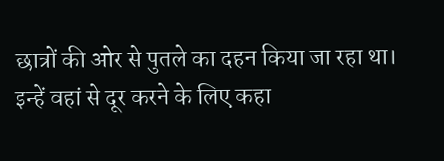छात्रों की ओर से पुतले का दहन किया जा रहा था। इन्हें वहां से दूर करने के लिए कहा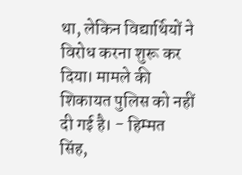था, लेकिन विद्यार्थियों ने विरोध करना शुरू कर दिया। मामले की शिकायत पुलिस को नहीं दी गई है। - हिम्मत सिंह,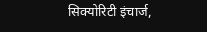सिक्योरिटी इंचार्ज,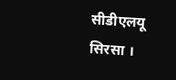सीडीएलयू सिरसा ।